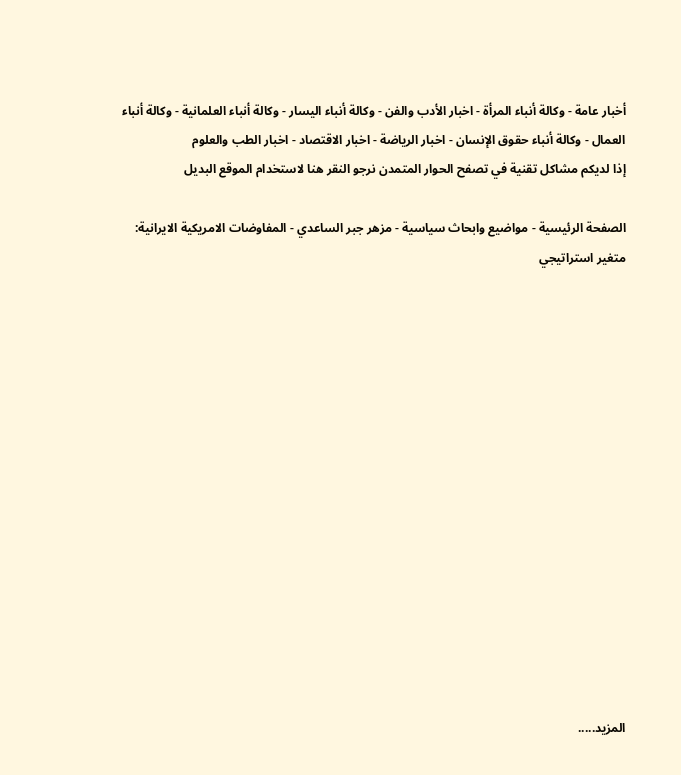أخبار عامة - وكالة أنباء المرأة - اخبار الأدب والفن - وكالة أنباء اليسار - وكالة أنباء العلمانية - وكالة أنباء العمال - وكالة أنباء حقوق الإنسان - اخبار الرياضة - اخبار الاقتصاد - اخبار الطب والعلوم
إذا لديكم مشاكل تقنية في تصفح الحوار المتمدن نرجو النقر هنا لاستخدام الموقع البديل

الصفحة الرئيسية - مواضيع وابحاث سياسية - مزهر جبر الساعدي - المفاوضات الامريكية الايرانية: متغير استراتيجي















المزيد.....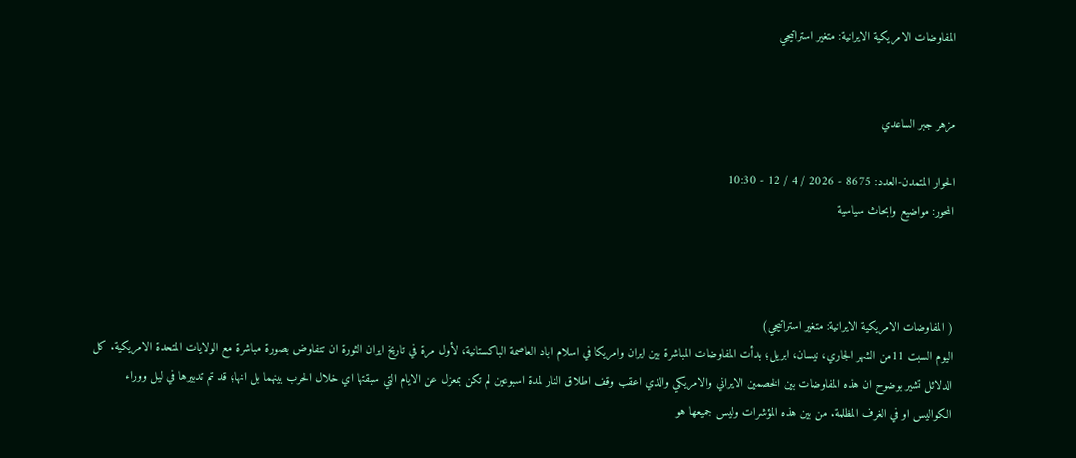المفاوضات الامريكية الايرانية: متغير استراتيجي


مزهر جبر الساعدي

الحوار المتمدن-العدد: 8675 - 2026 / 4 / 12 - 10:30
المحور: مواضيع وابحاث سياسية



( المفاوضات الامريكية الايرانية: متغير استراتيجي)
اليوم السبت 11من الشهر الجاري، نيسان، ابريل؛ بدأت المفاوضات المباشرة بين ايران وامريكا في اسلام اباد العاصمة الباكستانية، لأول مرة في تاريخ ايران الثورة ان تتفاوض بصورة مباشرة مع الولايات المتحدة الامريكية. كل الدلائل تشير بوضوح ان هذه المفاوضات بين الخصمين الايراني والامريكي والذي اعقب وقف اطلاق النار لمدة اسبوعين لم تكن بمعزل عن الايام التي سبقتها اي خلال الحرب بينهما بل انها؛ قد تم تدبيرها في ليل ووراء الكواليس او في الغرف المظلمة. من بين هذه المؤشرات وليس جميعها هو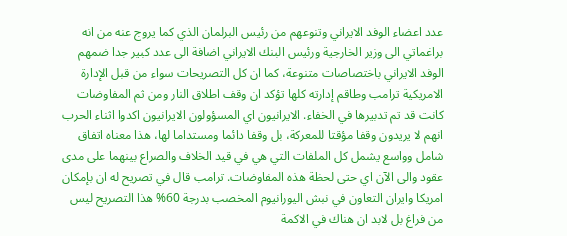عدد اعضاء الوفد الايراني وتنوعهم من رئيس البرلمان الذي كما يروج عنه من انه براغماتي الى وزير الخارجية ورئيس البنك الايراني اضافة الى عدد كبير جدا ضمهم الوفد الايراني باختصاصات متنوعة، كما ان كل التصريحات سواء من قبل الإدارة الامريكية ترامب وطاقم إدارته كلها تؤكد ان وقف اطلاق النار ومن ثم المفاوضات كانت قد تم تدبيرها في الخفاء. الايرانيون اي المسؤولون الايرانيون اكدوا اثناء الحرب انهم لا يريدون وقفا مؤقتا للمعركة، بل وقفا دائما ومستداما لها، هذا معناه اتفاق شامل وواسع يشمل كل الملفات التي هي في قيد الخلاف والصراع بينهما على مدى عقود والى الآن اي حتى لحظة هذه المفاوضات. ترامب قال في تصريح له ان بإمكان امريكا وايران التعاون في نبش اليورانيوم المخصب بدرجة 60% هذا التصريح ليس من فراغ بل لابد ان هناك في الاكمة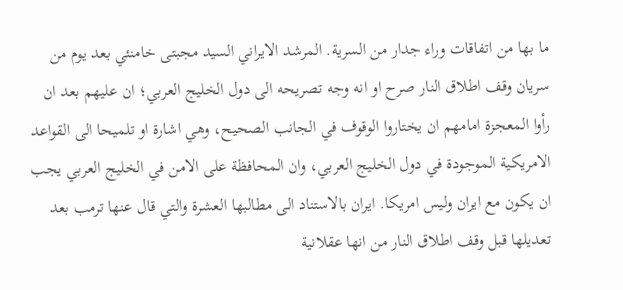ما بها من اتفاقات وراء جدار من السرية. المرشد الايراني السيد مجبتى خامنئي بعد يوم من سريان وقف اطلاق النار صرح او انه وجه تصريحه الى دول الخليج العربي؛ ان عليهم بعد ان رأوا المعجزة امامهم ان يختاروا الوقوف في الجانب الصحيح، وهي اشارة او تلميحا الى القواعد الامريكية الموجودة في دول الخليج العربي، وان المحافظة على الامن في الخليج العربي يجب ان يكون مع ايران وليس امريكا. ايران بالاستناد الى مطالبها العشرة والتي قال عنها ترمب بعد تعديلها قبل وقف اطلاق النار من انها عقلانية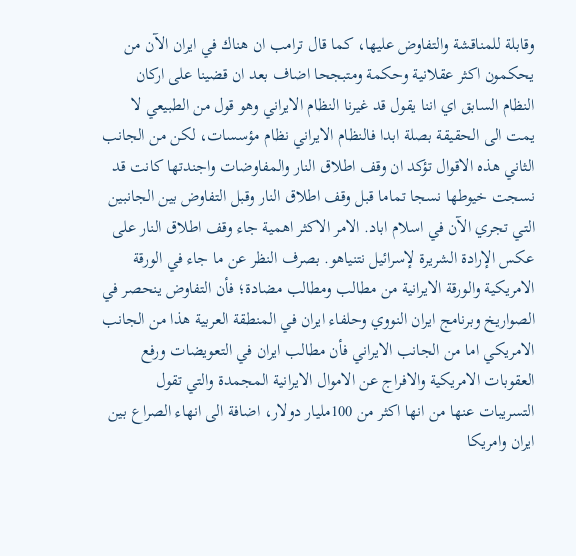وقابلة للمناقشة والتفاوض عليها، كما قال ترامب ان هناك في ايران الآن من يحكمون اكثر عقلانية وحكمة ومتبجحا اضاف بعد ان قضينا على اركان النظام السابق اي اننا يقول قد غيرنا النظام الايراني وهو قول من الطبيعي لا يمت الى الحقيقة بصلة ابدا فالنظام الايراني نظام مؤسسات، لكن من الجانب الثاني هذه الاقوال تؤكد ان وقف اطلاق النار والمفاوضات واجندتها كانت قد نسجت خيوطها نسجا تماما قبل وقف اطلاق النار وقبل التفاوض بين الجانبين التي تجري الآن في اسلام اباد. الامر الاكثر اهمية جاء وقف اطلاق النار على عكس الإرادة الشريرة لإسرائيل نتنياهو. بصرف النظر عن ما جاء في الورقة الامريكية والورقة الايرانية من مطالب ومطالب مضادة؛ فأن التفاوض ينحصر في الصواريخ وبرنامج ايران النووي وحلفاء ايران في المنطقة العربية هذا من الجانب الامريكي اما من الجانب الايراني فأن مطالب ايران في التعويضات ورفع العقوبات الامريكية والافراج عن الاموال الايرانية المجمدة والتي تقول التسريبات عنها من انها اكثر من 100مليار دولار، اضافة الى انهاء الصراع بين ايران وامريكا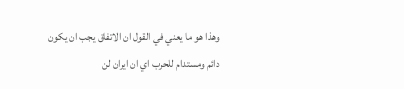وهذا هو ما يعني في القول ان الاتفاق يجب ان يكون دائم ومستدام للحرب اي ان ايران لن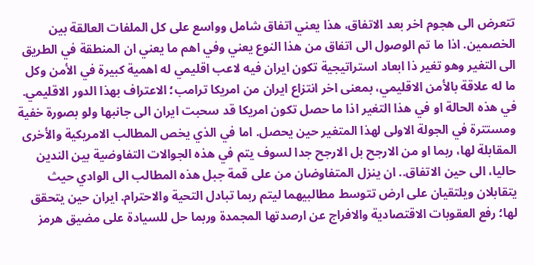تتعرض الى هجوم اخر بعد الاتفاق، هذا يعني اتفاق شامل وواسع على كل الملفات العالقة بين الخصمين. اذا ما تم الوصول الى اتفاق من هذا النوع يعني وفي اهم ما يعني ان المنطقة في الطريق الى التغير وهو تغير ذا ابعاد استراتيجية تكون ايران فيه لاعب اقليمي له اهمية كبيرة في الأمن وكل ما له علاقة بالأمن الاقليمي، بمعنى اخر انتزاع ايران من امريكا ترامب؛ الاعتراف بهذا الدور الاقليمي. في هذه الحالة او في هذا التغير اذا ما حصل تكون امريكا قد سحبت ايران الى جانبها ولو بصورة خفية ومستترة في الجولة الاولى لهذا المتغير حين يحصل. اما في الذي يخص المطالب الامريكية والأخرى المقابلة لها، ربما او من الارجح بل الارجح جدا لسوف يتم في هذه الجوالات التفاوضية بين الندين حاليا، الى حين الاتفاق.. ان ينزل المتفاوضان من على قمة جبل هذه المطالب الى الوادي حيث يتقابلان ويلتقيان على ارض تتوسط مطالبيهما ليتم ربما تبادل التحية والاحترام. ايران حين يتحقق لها؛ رفع العقوبات الاقتصادية والافراج عن ارصدتها المجمدة وربما حل للسيادة على مضيق هرمز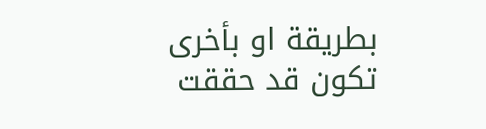بطريقة او بأخرى تكون قد حققت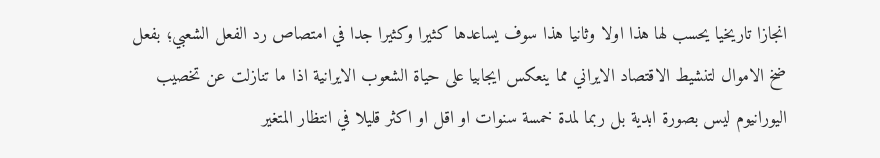انجازا تاريخيا يحسب لها هذا اولا وثانيا هذا سوف يساعدها كثيرا وكثيرا جدا في امتصاص رد الفعل الشعبي؛ بفعل ضخ الاموال لتنشيط الاقتصاد الايراني مما ينعكس ايجابيا على حياة الشعوب الايرانية اذا ما تنازلت عن تخصيب اليورانيوم ليس بصورة ابدية بل ربما لمدة خمسة سنوات او اقل او اكثر قليلا في انتظار المتغير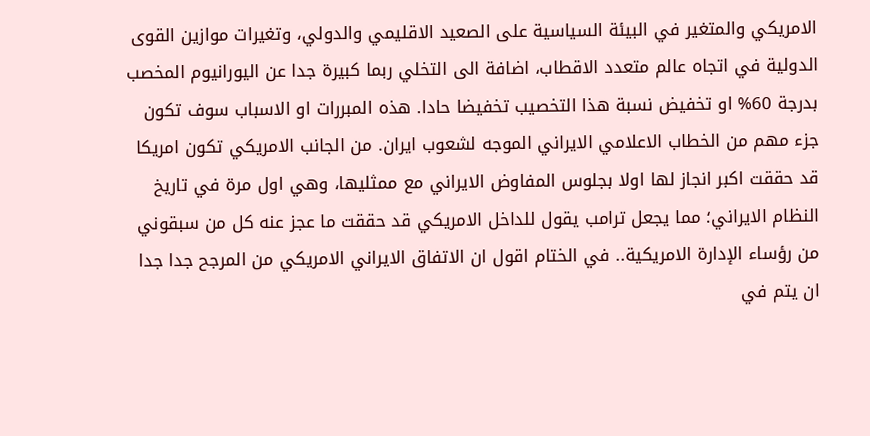الامريكي والمتغير في البيئة السياسية على الصعيد الاقليمي والدولي، وتغيرات موازين القوى الدولية في اتجاه عالم متعدد الاقطاب، اضافة الى التخلي ربما كبيرة جدا عن اليورانيوم المخصب بدرجة 60% او تخفيض نسبة هذا التخصيب تخفيضا حادا. هذه المبررات او الاسباب سوف تكون جزء مهم من الخطاب الاعلامي الايراني الموجه لشعوب ايران. من الجانب الامريكي تكون امريكا قد حققت اكبر انجاز لها اولا بجلوس المفاوض الايراني مع ممثليها، وهي اول مرة في تاريخ النظام الايراني؛ مما يجعل ترامب يقول للداخل الامريكي قد حققت ما عجز عنه كل من سبقوني من رؤساء الإدارة الامريكية.. في الختام اقول ان الاتفاق الايراني الامريكي من المرجح جدا جدا ان يتم في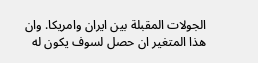الجولات المقبلة بين ايران وامريكا. وان هذا المتغير ان حصل لسوف يكون له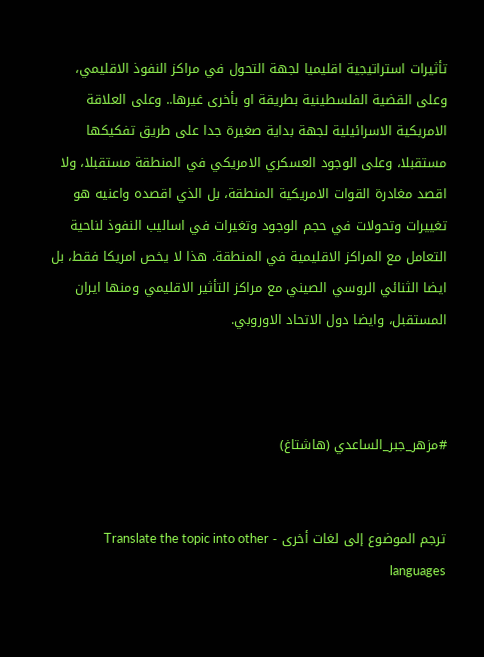تأثيرات استراتيجية اقليميا لجهة التحول في مراكز النفوذ الاقليمي، وعلى القضية الفلسطينية بطريقة او بأخرى غيرها.. وعلى العلاقة الامريكية الاسرائيلية لجهة بداية صغيرة جدا على طريق تفكيكها مستقبلا، وعلى الوجود العسكري الامريكي في المنطقة مستقبلا، ولا اقصد مغادرة القوات الامريكية المنطقة، بل الذي اقصده واعنيه هو تغييرات وتحولات في حجم الوجود وتغيرات في اساليب النفوذ لناحية التعامل مع المراكز الاقليمية في المنطقة. هذا لا يخص امريكا فقط، بل ايضا الثنائي الروسي الصيني مع مراكز التأثير الاقليمي ومنها ايران المستقبل، وايضا دول الاتحاد الاوروبي.



#مزهر_جبر_الساعدي (هاشتاغ)


ترجم الموضوع إلى لغات أخرى - Translate the topic into other languages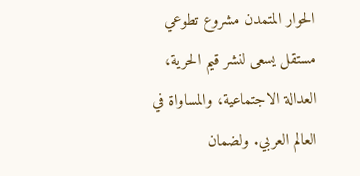الحوار المتمدن مشروع تطوعي مستقل يسعى لنشر قيم الحرية، العدالة الاجتماعية، والمساواة في العالم العربي. ولضمان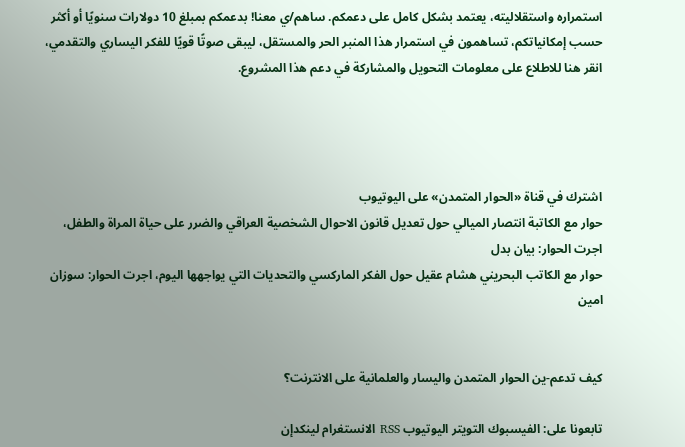استمراره واستقلاليته، يعتمد بشكل كامل على دعمكم. ساهم/ي معنا! بدعمكم بمبلغ 10 دولارات سنويًا أو أكثر حسب إمكانياتكم، تساهمون في استمرار هذا المنبر الحر والمستقل، ليبقى صوتًا قويًا للفكر اليساري والتقدمي، انقر هنا للاطلاع على معلومات التحويل والمشاركة في دعم هذا المشروع.




اشترك في قناة «الحوار المتمدن» على اليوتيوب
حوار مع الكاتبة انتصار الميالي حول تعديل قانون الاحوال الشخصية العراقي والضرر على حياة المراة والطفل، اجرت الحوار: بيان بدل
حوار مع الكاتب البحريني هشام عقيل حول الفكر الماركسي والتحديات التي يواجهها اليوم، اجرت الحوار: سوزان امين


كيف تدعم-ين الحوار المتمدن واليسار والعلمانية على الانترنت؟

تابعونا على: الفيسبوك التويتر اليوتيوب RSS الانستغرام لينكدإن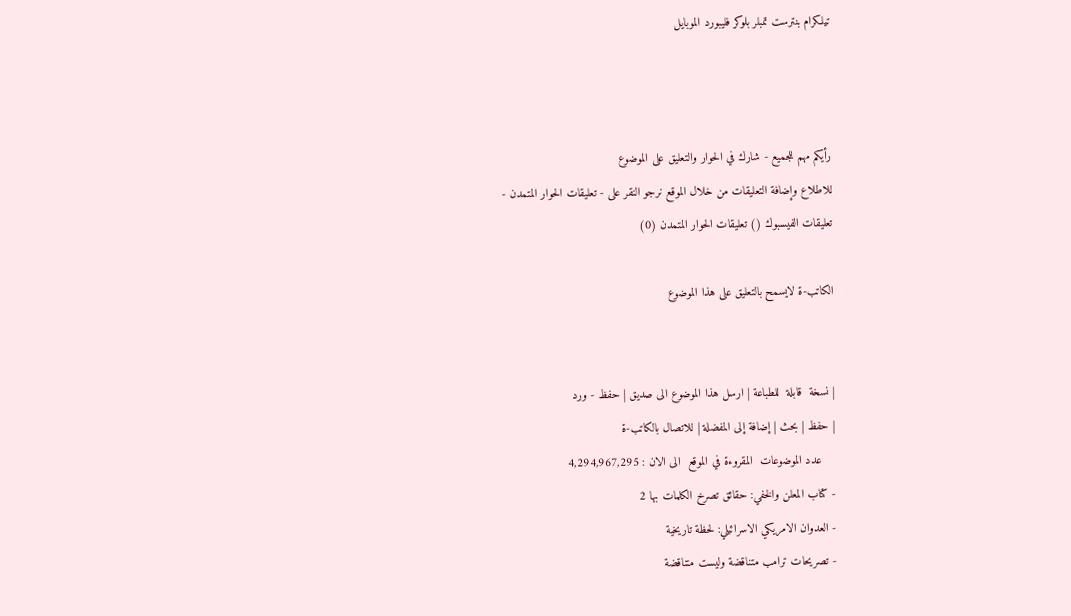تيلكرام بنترست تمبلر بلوكر فليبورد الموبايل



رأيكم مهم للجميع - شارك في الحوار والتعليق على الموضوع
للاطلاع وإضافة التعليقات من خلال الموقع نرجو النقر على - تعليقات الحوار المتمدن -
تعليقات الفيسبوك () تعليقات الحوار المتمدن (0)

الكاتب-ة لايسمح بالتعليق على هذا الموضوع


| نسخة  قابلة  للطباعة | ارسل هذا الموضوع الى صديق | حفظ - ورد
| حفظ | بحث | إضافة إلى المفضلة | للاتصال بالكاتب-ة
    عدد الموضوعات  المقروءة في الموقع  الى الان : 4,294,967,295
- كتاب المعلن والخفي: حقائق تصرخ الكلمات بها 2
- العدوان الامريكي الاسرائيلي: لحظة تاريخية
- تصريحات ترامب متناقضة وليست متناقضة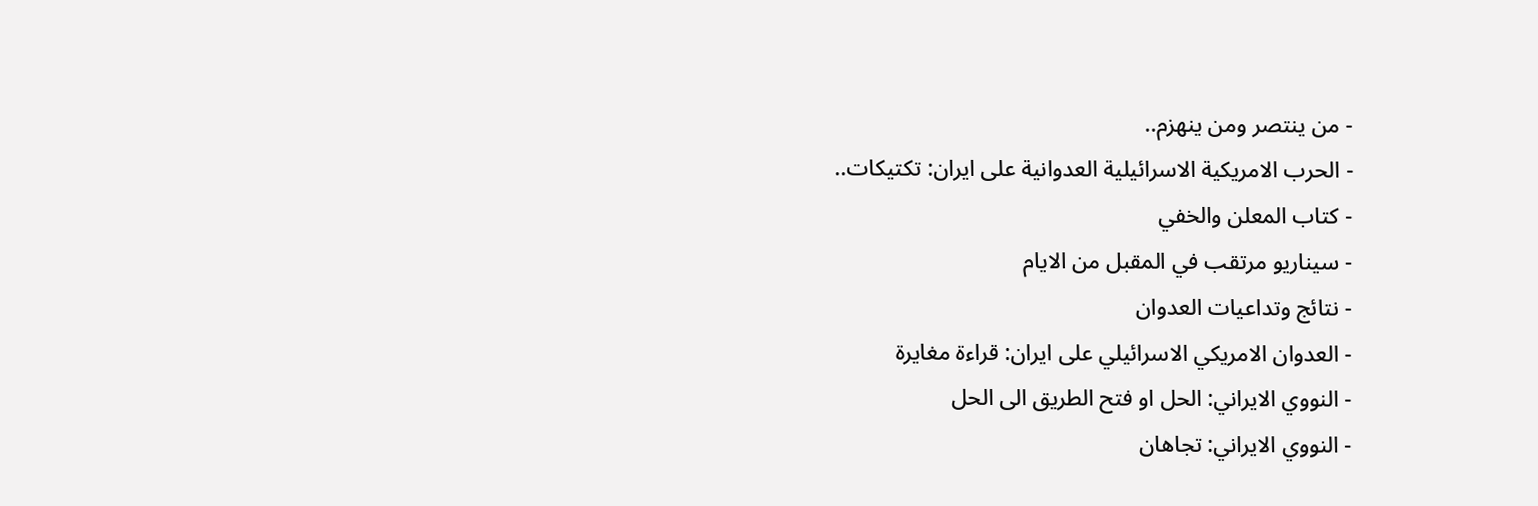- من ينتصر ومن ينهزم..
- الحرب الامريكية الاسرائيلية العدوانية على ايران: تكتيكات..
- كتاب المعلن والخفي
- سيناريو مرتقب في المقبل من الايام
- نتائج وتداعيات العدوان
- العدوان الامريكي الاسرائيلي على ايران: قراءة مغايرة
- النووي الايراني: الحل او فتح الطريق الى الحل
- النووي الايراني: تجاهان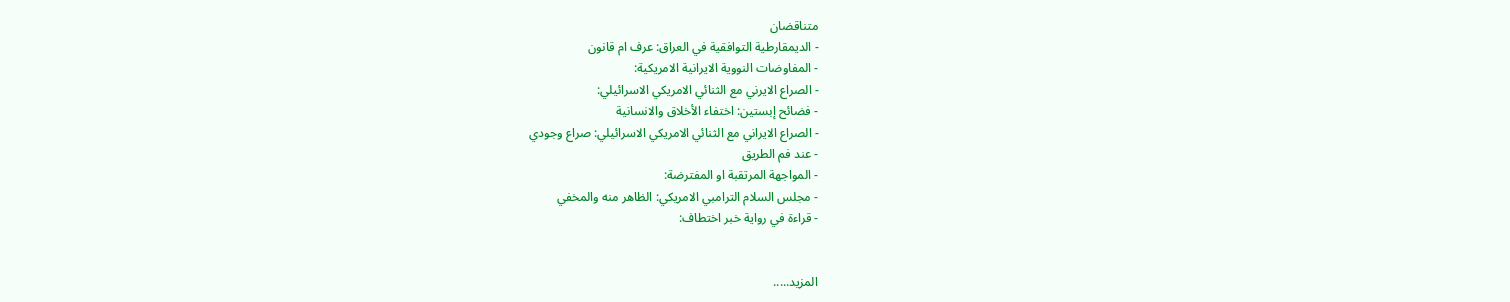متناقضان
- الديمقارطية التوافقية في العراق: عرف ام قانون
- المفاوضات النووية الايرانية الامريكية:
- الصراع الايرني مع الثنائي الامريكي الاسرائيلي:
- فضائح إبستين: اختفاء الأخلاق والانسانية
- الصراع الايراني مع الثنائي الامريكي الاسرائيلي: صراع وجودي
- عند فم الطريق
- المواجهة المرتقبة او المفترضة:
- مجلس السلام الترامبي الامريكي: الظاهر منه والمخفي
- قراءة في رواية خبر اختطاف:


المزيد.....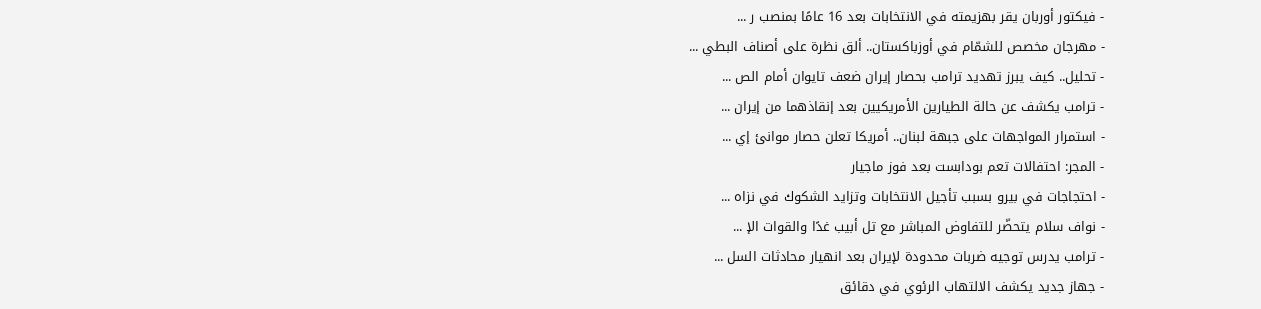- فيكتور أوربان يقر بهزيمته في الانتخابات بعد 16 عامًا بمنصب ر ...
- مهرجان مخصص للشمّام في أوزباكستان.. ألق نظرة على أصناف البطي ...
- تحليل.. كيف يبرز تهديد ترامب بحصار إيران ضعف تايوان أمام الص ...
- ترامب يكشف عن حالة الطيارين الأمريكيين بعد إنقاذهما من إيران ...
- استمرار المواجهات على جبهة لبنان.. أمريكا تعلن حصار موانئ إي ...
- المجر: احتفالات تعم بودابست بعد فوز ماجيار
- احتجاجات في بيرو بسبب تأجيل الانتخابات وتزايد الشكوك في نزاه ...
- نواف سلام يتحضّر للتفاوض المباشر مع تل أبيب غدًا والقوات الإ ...
- ترامب يدرس توجيه ضربات محدودة لإيران بعد انهيار محادثات السل ...
- جهاز جديد يكشف الالتهاب الرئوي في دقائق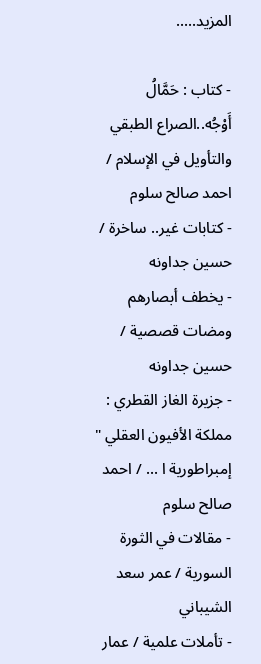المزيد.....

- كتاب : حَمَّالُ أَوْجُه..الصراع الطبقي والتأويل في الإسلام / احمد صالح سلوم
- كتابات غير.. ساخرة / حسين جداونه
- يخطف أبصارهم ومضات قصصية / حسين جداونه
- جزيرة الغاز القطري : مملكة الأفيون العقلي " إمبراطورية ا ... / احمد صالح سلوم
- مقالات في الثورة السورية / عمر سعد الشيباني
- تأملات علمية / عمار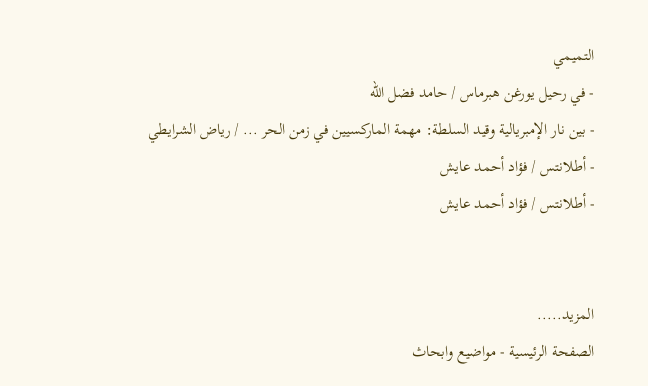التميمي
- في رحيل يورغن هبرماس / حامد فضل الله
- بين نار الإمبريالية وقيد السلطة: مهمة الماركسيين في زمن الحر ... / رياض الشرايطي
- أطلانتس / فؤاد أحمد عايش
- أطلانتس / فؤاد أحمد عايش


المزيد.....
الصفحة الرئيسية - مواضيع وابحاث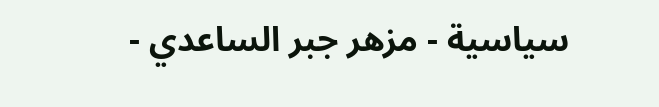سياسية - مزهر جبر الساعدي -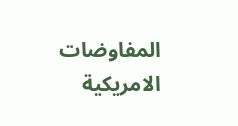المفاوضات الامريكية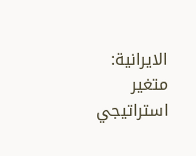الايرانية: متغير استراتيجي